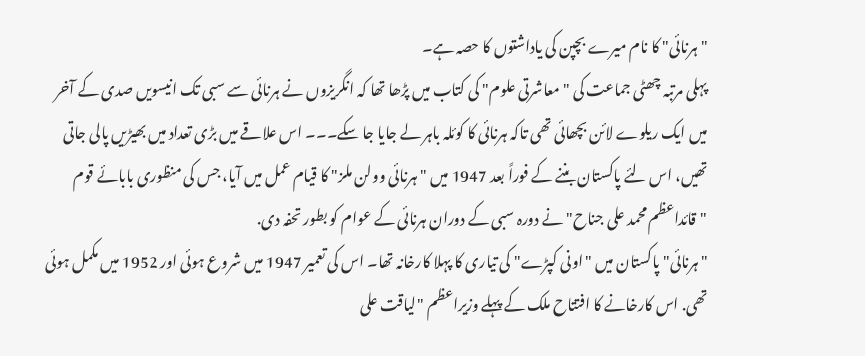"ہرنائی" کا نام میرے بچپن کی یاداشتوں کا حصہ ہے۔
پہلی مرتبہ چھٹی جماعت کی "معاشرتی علوم" کی کتاب میں پڑھا تھا کہ انگریزوں نے ہرنائی سے سبی تک انیسویں صدی کے آخر میں ایک ریلوے لائن بچھائی تھی تاکہ ہرنائی کا کوئلہ باہر لے جایا جا سکے۔۔۔ اس علاقے میں بڑی تعداد میں بھیڑیں پالی جاتی تھیں، اس لئے پاکستان بننے کے فوراً بعد 1947 میں "ہرنائی وولن ملز" کا قیام عمل میں آیا، جس کی منظوری بابائے قوم "قائداعظم محمد علی جناح" نے دورہ سبی کے دوران ہرنائی کے عوام کو بطور تحفہ دی.
"ہرنائی" پاکستان میں "اونی کپڑے" کی تیاری کا پہلا کارخانہ تھا۔ اس کی تعمیر 1947 میں شروع ہوئی اور 1952 میں مکمل ہوئی تھی. اس کارخانے کا افتتاح ملک کے پہلے وزیراعظم "لیاقت علی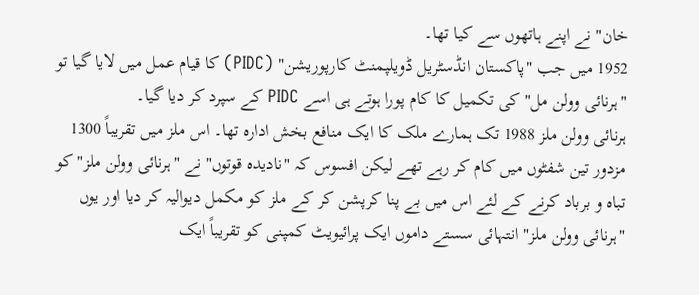خان" نے اپنے ہاتھوں سے کیا تھا۔
1952 میں جب "پاکستان انڈسٹریل ڈویلپمنٹ کارپوریشن" (PIDC) کا قیام عمل میں لایا گیا تو "ہرنائی وولن مل" کی تکمیل کا کام پورا ہوتے ہی اسے PIDC کے سپرد کر دیا گیا۔
ہرنائی وولن ملز 1988 تک ہمارے ملک کا ایک منافع بخش ادارہ تھا۔ اس ملز میں تقریباً 1300 مزدور تین شفٹوں میں کام کر رہے تھے لیکن افسوس کہ "نادیدہ قوتوں" نے "ہرنائی وولن ملز" کو تباہ و برباد کرنے کے لئے اس میں بے پنا کرپشن کر کے ملز کو مکمل دیوالیہ کر دیا اور یوں "ہرنائی وولن ملز" انتہائی سستے داموں ایک پرائیویٹ کمپنی کو تقریباً ایک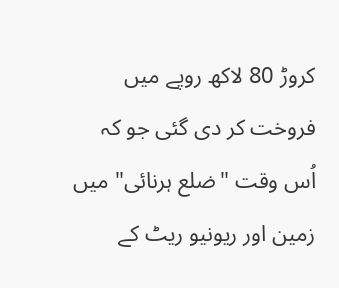کروڑ 80 لاکھ روپے میں فروخت کر دی گئی جو کہ اُس وقت "ضلع ہرنائی" میں زمین اور ریونیو ریٹ کے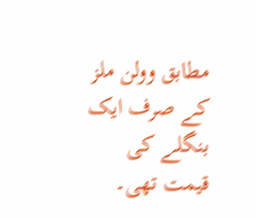مطابق وولن ملز کے صرف ایک بنگلے کی قیمت تھی۔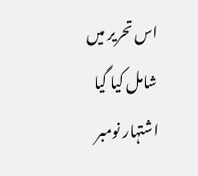اس تحریر میں شامل کیا گیا اشتہار نومبر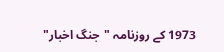1973 کے روزنامہ "جنگ اخبار"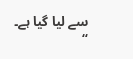سے لیا گیا ہے۔
“